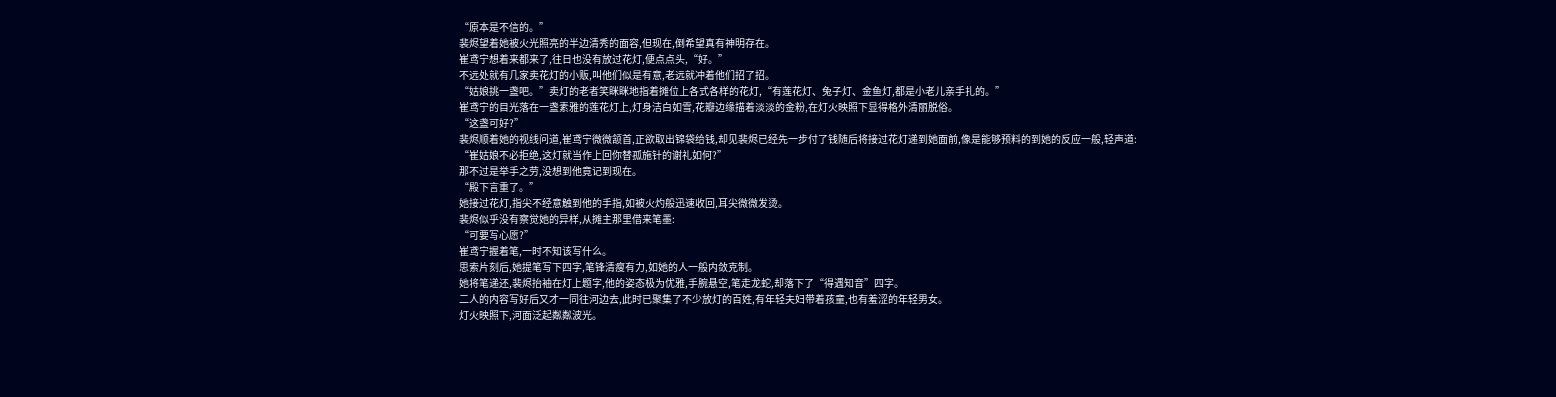“原本是不信的。”
裴烬望着她被火光照亮的半边清秀的面容,但现在,倒希望真有神明存在。
崔鸢宁想着来都来了,往日也没有放过花灯,便点点头,“好。”
不远处就有几家卖花灯的小贩,叫他们似是有意,老远就冲着他们招了招。
“姑娘挑一盏吧。”卖灯的老者笑眯眯地指着摊位上各式各样的花灯,“有莲花灯、兔子灯、金鱼灯,都是小老儿亲手扎的。”
崔鸢宁的目光落在一盏素雅的莲花灯上,灯身洁白如雪,花瓣边缘描着淡淡的金粉,在灯火映照下显得格外清丽脱俗。
“这盏可好?”
裴烬顺着她的视线问道,崔鸢宁微微颔首,正欲取出锦袋给钱,却见裴烬已经先一步付了钱随后将接过花灯递到她面前,像是能够预料的到她的反应一般,轻声道:
“崔姑娘不必拒绝,这灯就当作上回你替孤施针的谢礼如何?”
那不过是举手之劳,没想到他竟记到现在。
“殿下言重了。”
她接过花灯,指尖不经意触到他的手指,如被火灼般迅速收回,耳尖微微发烫。
裴烬似乎没有察觉她的异样,从摊主那里借来笔墨:
“可要写心愿?”
崔鸢宁握着笔,一时不知该写什么。
思索片刻后,她提笔写下四字,笔锋清瘦有力,如她的人一般内敛克制。
她将笔递还,裴烬抬袖在灯上题字,他的姿态极为优雅,手腕悬空,笔走龙蛇,却落下了“得遇知音”四字。
二人的内容写好后又才一同往河边去,此时已聚集了不少放灯的百姓,有年轻夫妇带着孩童,也有羞涩的年轻男女。
灯火映照下,河面泛起粼粼波光。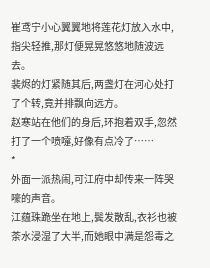崔鸢宁小心翼翼地将莲花灯放入水中,指尖轻推,那灯便晃晃悠悠地随波远去。
裴烬的灯紧随其后,两盏灯在河心处打了个转,竟并排飘向远方。
赵寒站在他们的身后,环抱着双手,忽然打了一个喷嚏,好像有点冷了……
*
外面一派热闹,可江府中却传来一阵哭嚎的声音。
江蕴珠跪坐在地上,鬓发散乱,衣衫也被茶水浸湿了大半,而她眼中满是怨毒之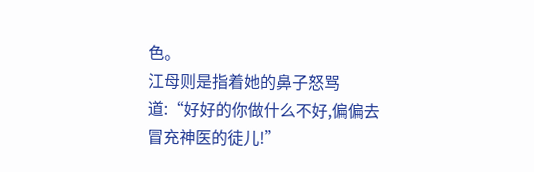色。
江母则是指着她的鼻子怒骂道:“好好的你做什么不好,偏偏去冒充神医的徒儿!”